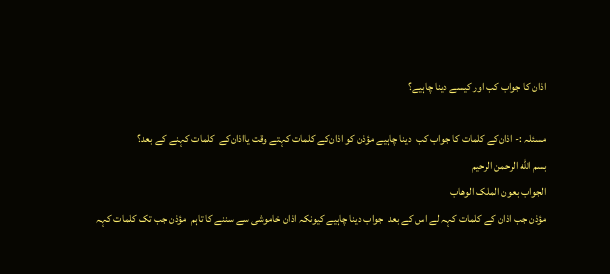اذان کا جواب کب اور کیسے دینا چاہیے؟

مسئلہ :- اذان‌کے کلمات کا جواب کب  دینا چاہیے مؤذن کو اذان‌کے کلمات کہتے وقت یااذان‌کے  کلمات کہنے کے بعد؟
بسم الله الرحمن الرحیم
الجواب بعون الملک الوھاب
مؤذن جب اذان کے کلمات کہہ لے اس کے بعد  جواب دینا چاہیے کیونکہ اذان خاموشی سے سننے کا تاہم  مؤذن جب تک کلمات کہہ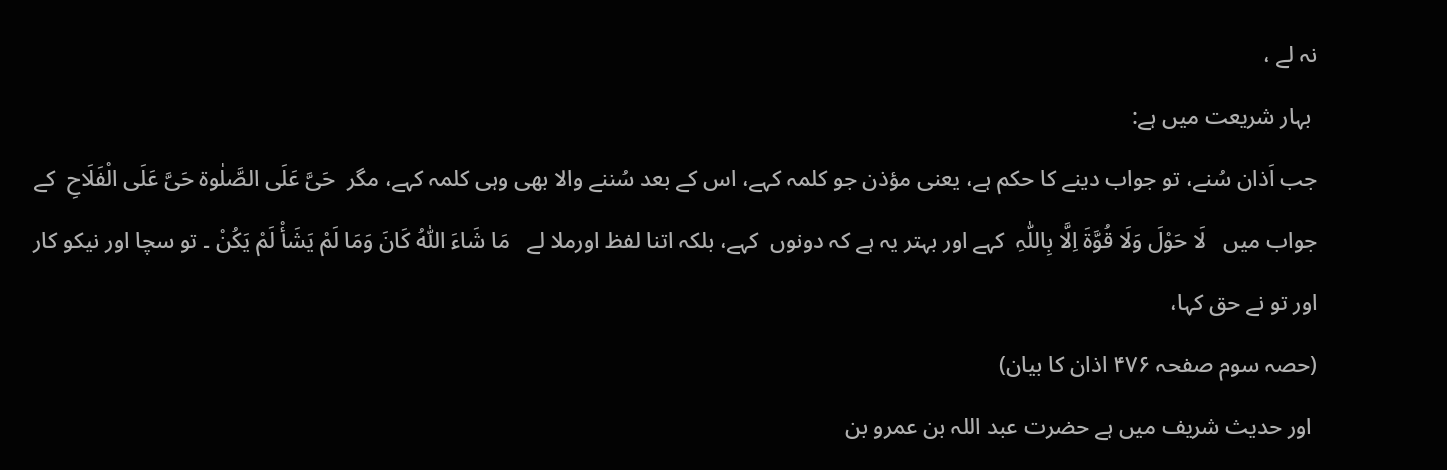نہ لے ،
 بہار شریعت میں ہے:
جب اَذان سُنے، تو جواب دینے کا حکم ہے، یعنی مؤذن جو کلمہ کہے، اس کے بعد سُننے والا بھی وہی کلمہ کہے، مگر  حَیَّ عَلَی الصَّلٰوۃ حَیَّ عَلَی الْفَلَاحِ  کے جواب میں   لَا حَوْلَ وَلَا قُوَّۃَ اِلَّا بِاللّٰہِ  کہے اور بہتر یہ ہے کہ دونوں  کہے، بلکہ اتنا لفظ اورملا لے   مَا شَاءَ اللّٰہُ کَانَ وَمَا لَمْ یَشَأْ لَمْ یَکُنْ ۔ تو سچا اور نیکو کار اور تو نے حق کہا،
(حصہ سوم صفحہ ۴۷۶ اذان کا بیان)
 اور حدیث شریف میں ہے حضرت عبد اللہ بن عمرو بن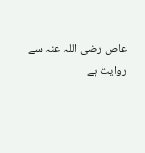عاص ‌رضی ‌اللہ ‌عنہ ‌سے روایت ہے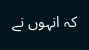کہ انہوں نے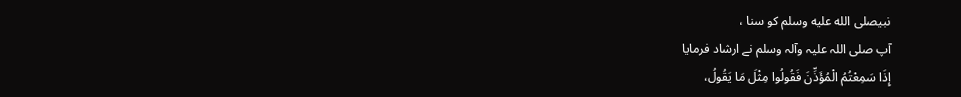نبیصلى الله عليه وسلم کو سنا ،
آپ صلی اللہ علیہ وآلہ وسلم نے ارشاد فرمایا
إِذَا سَمِعْتُمُ الْمُؤَذِّنَ فَقُولُوا مِثْلَ مَا يَقُولُ،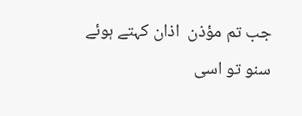جب تم مؤذن  اذان کہتے ہوئے  سنو تو اسی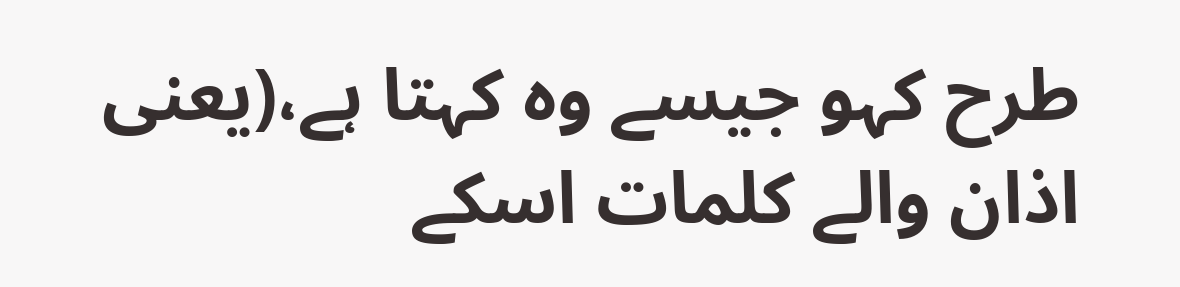طرح کہو جیسے وہ کہتا ہے،(یعنی اذان والے کلمات اسکے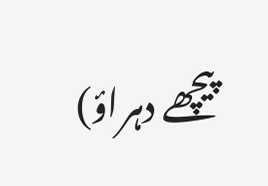پیچھے دہراؤ)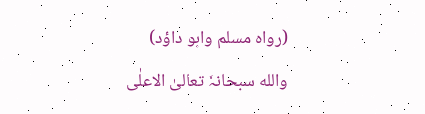(رواہ مسلم وابو داؤد)
والله سبحانہٗ تعالیٰ الاعلٰی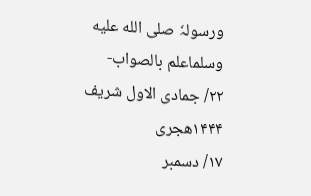ورسولہٗ صلى الله عليه وسلماعلم بالصواب-
۲۲/ جمادی الاول شریف ۱۴۴۴ھجری
۱۷/ دسمبر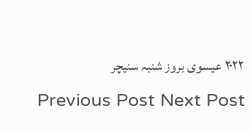۲۰۲۲ عیسوی بروز شنبہ سنیچر
Previous Post Next Post